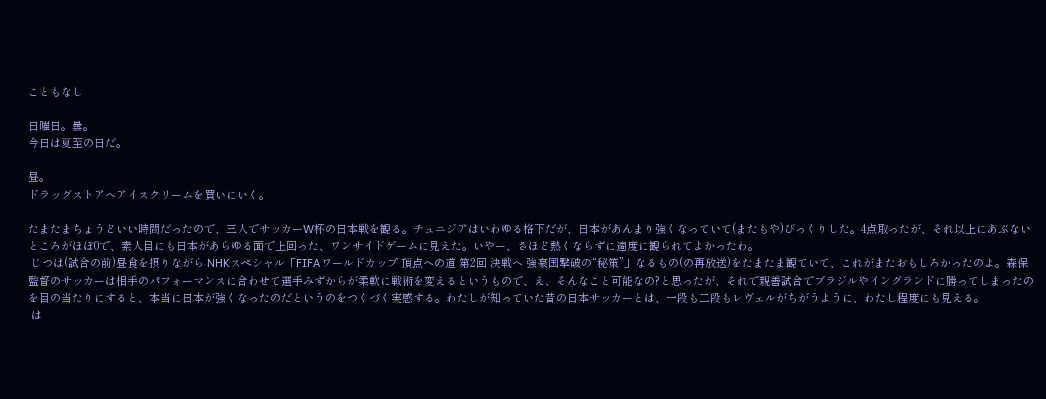こともなし

日曜日。曇。
今日は夏至の日だ。

昼。
ドラッグストアへアイスクリームを買いにいく。

たまたまちょうどいい時間だったので、三人でサッカーW杯の日本戦を観る。チュニジアはいわゆる格下だが、日本があんまり強くなっていて(またもや)びっくりした。4点取ったが、それ以上にあぶないところがほぼ0で、素人目にも日本があらゆる面で上回った、ワンサイドゲームに見えた。いやー、さほど熱くならずに適度に観られてよかったわ。
 じつは(試合の前)昼食を摂りながら NHKスペシャル「FIFAワールドカップ 頂点への道 第2回 決戦へ 強豪国撃破の“秘策”」なるもの(の再放送)をたまたま観ていて、これがまたおもしろかったのよ。森保監督のサッカーは相手のパフォーマンスに合わせて選手みずからが柔軟に戦術を変えるというもので、え、そんなこと可能なの?と思ったが、それで親善試合でブラジルやイングランドに勝ってしまったのを目の当たりにすると、本当に日本が強くなったのだというのをつくづく実感する。わたしが知っていた昔の日本サッカーとは、一段も二段もレヴェルがちがうように、わたし程度にも見える。
 は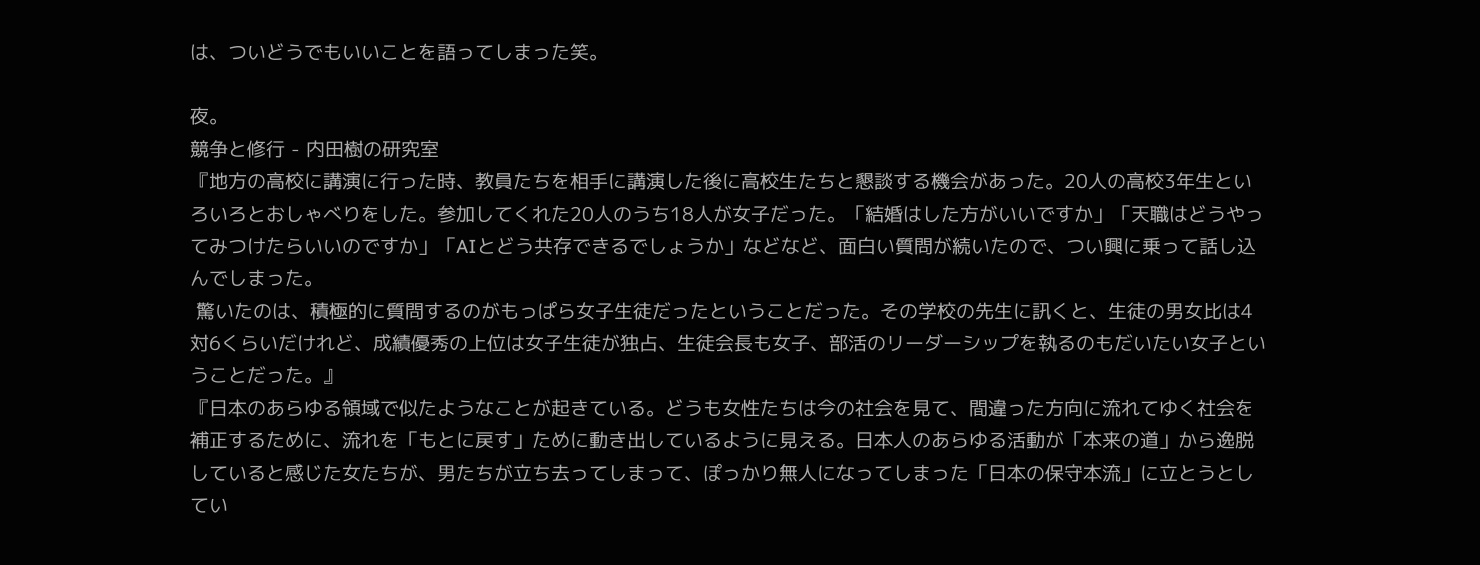は、ついどうでもいいことを語ってしまった笑。

夜。
競争と修行 - 内田樹の研究室
『地方の高校に講演に行った時、教員たちを相手に講演した後に高校生たちと懇談する機会があった。20人の高校3年生といろいろとおしゃべりをした。参加してくれた20人のうち18人が女子だった。「結婚はした方がいいですか」「天職はどうやってみつけたらいいのですか」「AIとどう共存できるでしょうか」などなど、面白い質問が続いたので、つい興に乗って話し込んでしまった。
 驚いたのは、積極的に質問するのがもっぱら女子生徒だったということだった。その学校の先生に訊くと、生徒の男女比は4対6くらいだけれど、成績優秀の上位は女子生徒が独占、生徒会長も女子、部活のリーダーシップを執るのもだいたい女子ということだった。』
『日本のあらゆる領域で似たようなことが起きている。どうも女性たちは今の社会を見て、間違った方向に流れてゆく社会を補正するために、流れを「もとに戻す」ために動き出しているように見える。日本人のあらゆる活動が「本来の道」から逸脱していると感じた女たちが、男たちが立ち去ってしまって、ぽっかり無人になってしまった「日本の保守本流」に立とうとしてい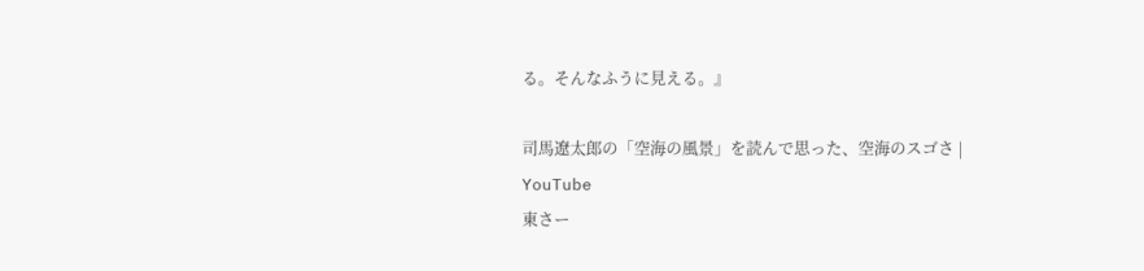る。そんなふうに見える。』

司馬遼太郎の「空海の風景」を読んで思った、空海のスゴさ | YouTube
東さー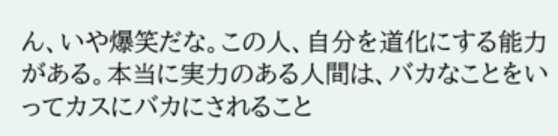ん、いや爆笑だな。この人、自分を道化にする能力がある。本当に実力のある人間は、バカなことをいってカスにバカにされること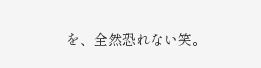を、全然恐れない笑。